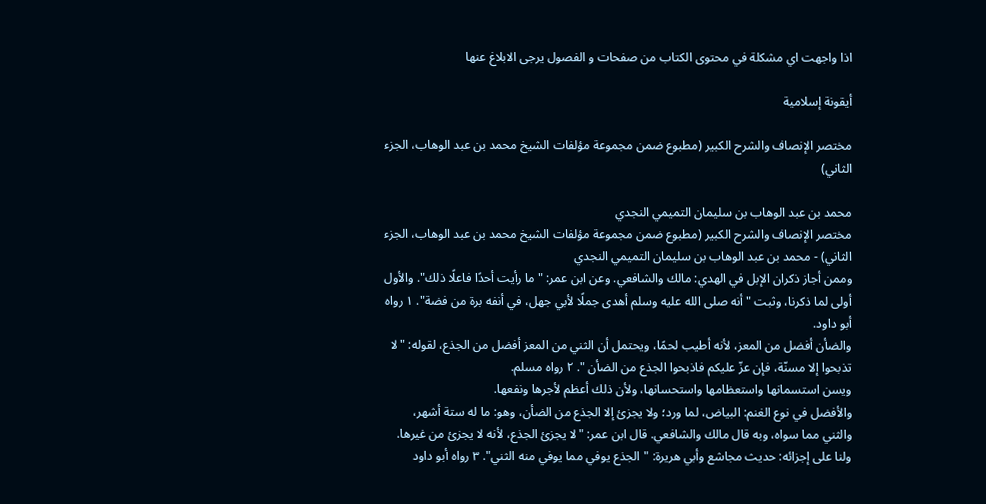اذا واجهت اي مشكلة في محتوى الكتاب من صفحات و الفصول يرجى الابلاغ عنها

أيقونة إسلامية

مختصر الإنصاف والشرح الكبير (مطبوع ضمن مجموعة مؤلفات الشيخ محمد بن عبد الوهاب، الجزء الثاني)

محمد بن عبد الوهاب بن سليمان التميمي النجدي
مختصر الإنصاف والشرح الكبير (مطبوع ضمن مجموعة مؤلفات الشيخ محمد بن عبد الوهاب، الجزء الثاني) - محمد بن عبد الوهاب بن سليمان التميمي النجدي
وممن أجاز ذكران الإبل في الهدي: مالك والشافعي. وعن ابن عمر: "ما رأيت أحدًا فاعلًا ذلك". والأول أولى لما ذكرنا، وثبت "أنه صلى الله عليه وسلم أهدى جملًا لأبي جهل، في أنفه برة من فضة". ١ رواه أبو داود.
والضأن أفضل من المعز، لأنه أطيب لحمًا، ويحتمل أن الثني من المعز أفضل من الجذع، لقوله: "لا تذبحوا إلا مسنّة، فإن عزّ عليكم فاذبحوا الجذع من الضأن ". ٢ رواه مسلم.
ويسن استسمانها واستعظامها واستحسانها، ولأن ذلك أعظم لأجرها ونفعها.
والأفضل في نوع الغنم: البياض، لما ورد؛ ولا يجزئ إلا الجذع من الضأن، وهو: ما له ستة أشهر، والثني مما سواه، وبه قال مالك والشافعي. قال ابن عمر: "لا يجزئ الجذع، لأنه لا يجزئ من غيرها. ولنا على إجزائه: حديث مجاشع وأبي هريرة: "الجذع يوفي مما يوفي منه الثني". ٣ رواه أبو داود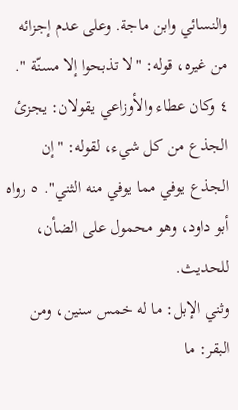والنسائي وابن ماجة. وعلى عدم إجزائه من غيره، قوله: "لا تذبحوا إلا مسنّة ". ٤ وكان عطاء والأوزاعي يقولان: يجزئ الجذع من كل شيء، لقوله: "إن الجذع يوفي مما يوفي منه الثني". ٥ رواه أبو داود، وهو محمول على الضأن، للحديث.
وثني الإبل: ما له خمس سنين، ومن البقر: ما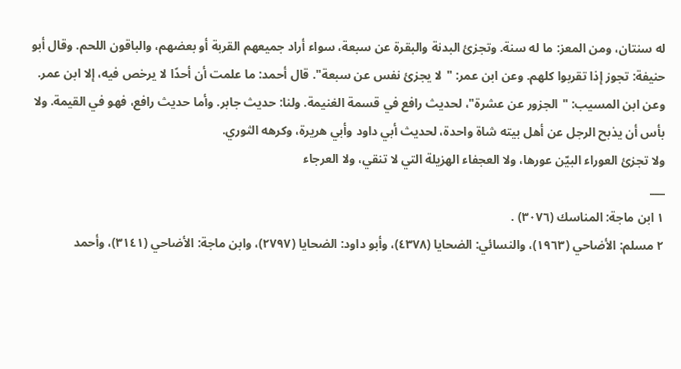له سنتان، ومن المعز: ما له سنة. وتجزئ البدنة والبقرة عن سبعة، سواء أراد جميعهم القربة أو بعضهم، والباقون اللحم. وقال أبو حنيفة: تجوز إذا تقربوا كلهم. وعن ابن عمر: "لا يجزئ نفس عن سبعة". قال أحمد: ما علمت أن أحدًا لا يرخص فيه، إلا ابن عمر. وعن ابن المسيب: "الجزور عن عشرة"، لحديث رافع في قسمة الغنيمة. ولنا: حديث جابر. وأما حديث رافع، فهو في القيمة. ولا بأس أن يذبح الرجل عن أهل بيته شاة واحدة، لحديث أبي داود وأبي هريرة، وكرهه الثوري.
ولا تجزئ العوراء البيّن عورها، ولا العجفاء الهزيلة التي لا تنقي، ولا العرجاء
___
١ ابن ماجة: المناسك (٣٠٧٦) .
٢ مسلم: الأضاحي (١٩٦٣)، والنسائي: الضحايا (٤٣٧٨)، وأبو داود: الضحايا (٢٧٩٧)، وابن ماجة: الأضاحي (٣١٤١)، وأحمد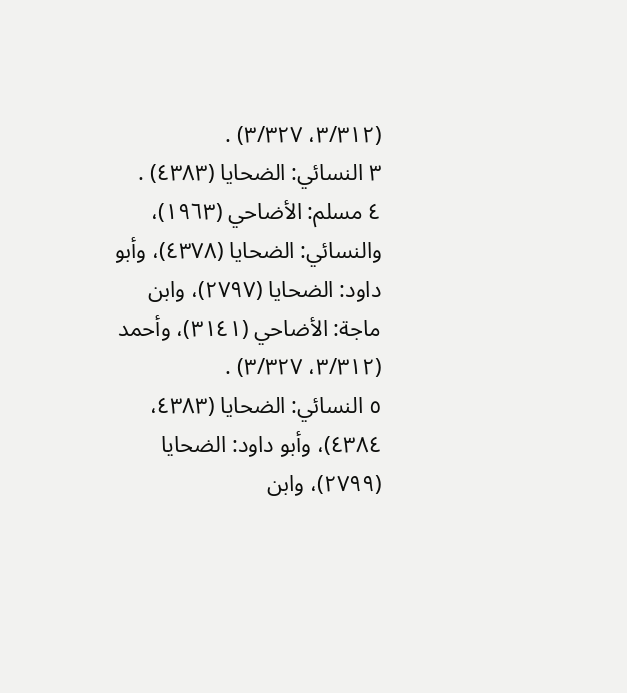(٣/٣١٢، ٣/٣٢٧) .
٣ النسائي: الضحايا (٤٣٨٣) .
٤ مسلم: الأضاحي (١٩٦٣)، والنسائي: الضحايا (٤٣٧٨)، وأبو داود: الضحايا (٢٧٩٧)، وابن ماجة: الأضاحي (٣١٤١)، وأحمد (٣/٣١٢، ٣/٣٢٧) .
٥ النسائي: الضحايا (٤٣٨٣، ٤٣٨٤)، وأبو داود: الضحايا (٢٧٩٩)، وابن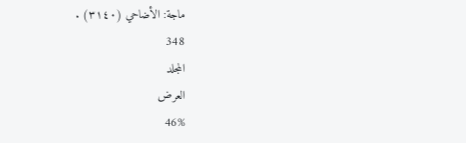ماجة: الأضاحي (٣١٤٠) .
348
المجلد
العرض
46%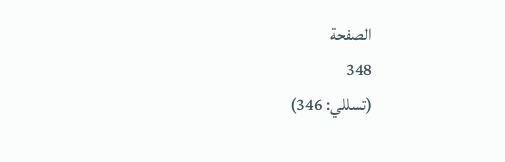الصفحة
348
(تسللي: 346)